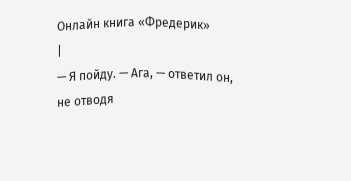Онлайн книга «Фредерик»
|
— Я пойду. — Ага, — ответил он, не отводя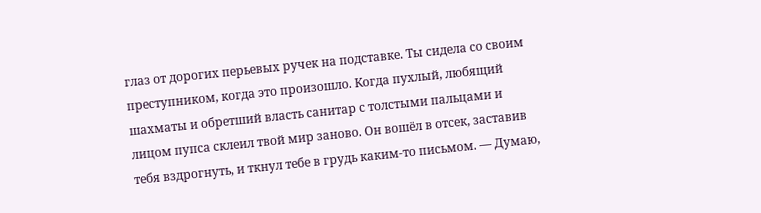глаз от дорогих перьевых ручек на подставке. Ты сидела со своим преступником, когда это произошло. Когда пухлый, любящий шахматы и обретший власть санитар с толстыми пальцами и лицом пупса склеил твой мир заново. Он вошёл в отсек, заставив тебя вздрогнуть, и ткнул тебе в грудь каким-то письмом. — Думаю,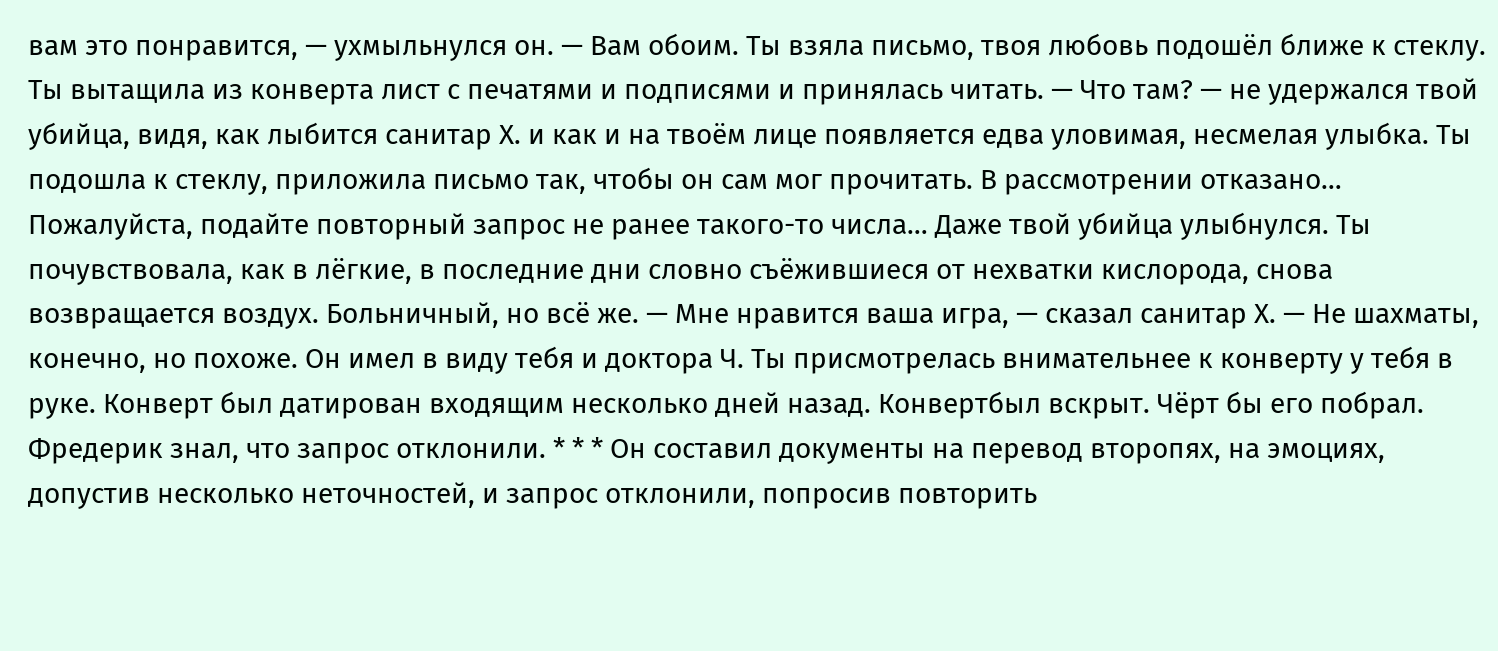вам это понравится, — ухмыльнулся он. — Вам обоим. Ты взяла письмо, твоя любовь подошёл ближе к стеклу. Ты вытащила из конверта лист с печатями и подписями и принялась читать. — Что там? — не удержался твой убийца, видя, как лыбится санитар Х. и как и на твоём лице появляется едва уловимая, несмелая улыбка. Ты подошла к стеклу, приложила письмо так, чтобы он сам мог прочитать. В рассмотрении отказано… Пожалуйста, подайте повторный запрос не ранее такого-то числа… Даже твой убийца улыбнулся. Ты почувствовала, как в лёгкие, в последние дни словно съёжившиеся от нехватки кислорода, снова возвращается воздух. Больничный, но всё же. — Мне нравится ваша игра, — сказал санитар Х. — Не шахматы, конечно, но похоже. Он имел в виду тебя и доктора Ч. Ты присмотрелась внимательнее к конверту у тебя в руке. Конверт был датирован входящим несколько дней назад. Конвертбыл вскрыт. Чёрт бы его побрал. Фредерик знал, что запрос отклонили. * * * Он составил документы на перевод второпях, на эмоциях, допустив несколько неточностей, и запрос отклонили, попросив повторить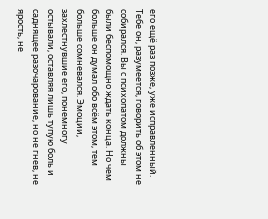его ещё раз позже, уже исправленный. Тебе он, разумеется, говорить об этом не собирался. Вы с психопатом должны были беспомощно ждать конца. Но чем больше он думал обо всём этом, тем больше сомневался. Эмоции, захлестнувшие его, понемногу остывали, оставляя лишь тупую боль и саднящее разочарование, но не гнев, не ярость, не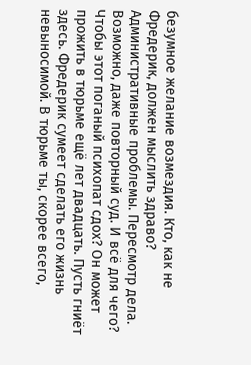безумное желание возмездия. Кто, как не Фредерик, должен мыслить здраво? Административные проблемы. Пересмотр дела. Возможно, даже повторный суд. И всё для чего? Чтобы этот поганый психопат сдох? Он может прожить в тюрьме ещё лет двадцать. Пусть гниёт здесь. Фредерик сумеет сделать его жизнь невыносимой. В тюрьме ты, скорее всего,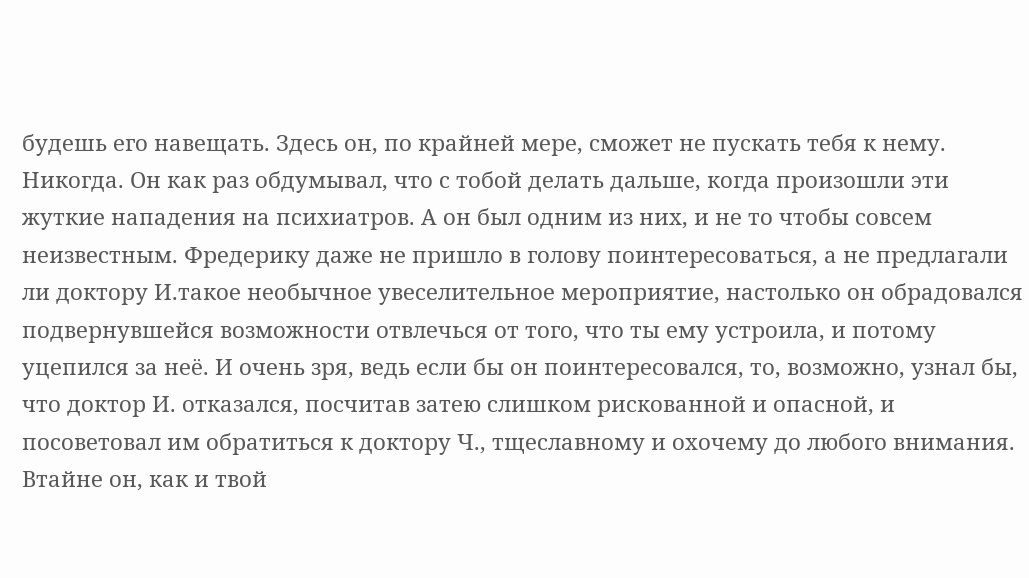будешь его навещать. Здесь он, по крайней мере, сможет не пускать тебя к нему. Никогда. Он как раз обдумывал, что с тобой делать дальше, когда произошли эти жуткие нападения на психиатров. А он был одним из них, и не то чтобы совсем неизвестным. Фредерику даже не пришло в голову поинтересоваться, а не предлагали ли доктору И.такое необычное увеселительное мероприятие, настолько он обрадовался подвернувшейся возможности отвлечься от того, что ты ему устроила, и потому уцепился за неё. И очень зря, ведь если бы он поинтересовался, то, возможно, узнал бы, что доктор И. отказался, посчитав затею слишком рискованной и опасной, и посоветовал им обратиться к доктору Ч., тщеславному и охочему до любого внимания. Втайне он, как и твой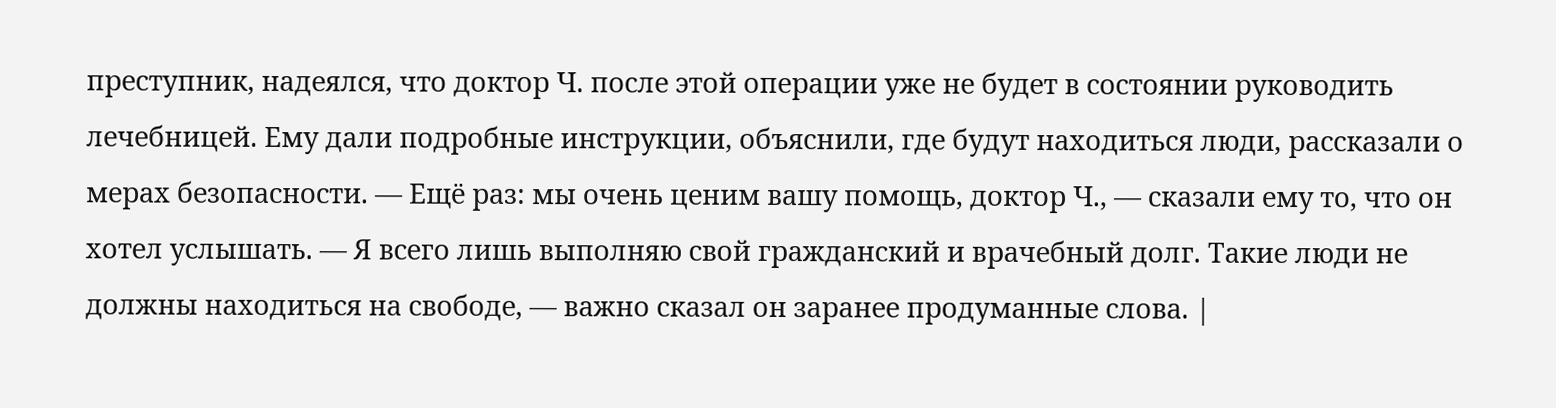преступник, надеялся, что доктор Ч. после этой операции уже не будет в состоянии руководить лечебницей. Ему дали подробные инструкции, объяснили, где будут находиться люди, рассказали о мерах безопасности. — Ещё раз: мы очень ценим вашу помощь, доктор Ч., — сказали ему то, что он хотел услышать. — Я всего лишь выполняю свой гражданский и врачебный долг. Такие люди не должны находиться на свободе, — важно сказал он заранее продуманные слова. |